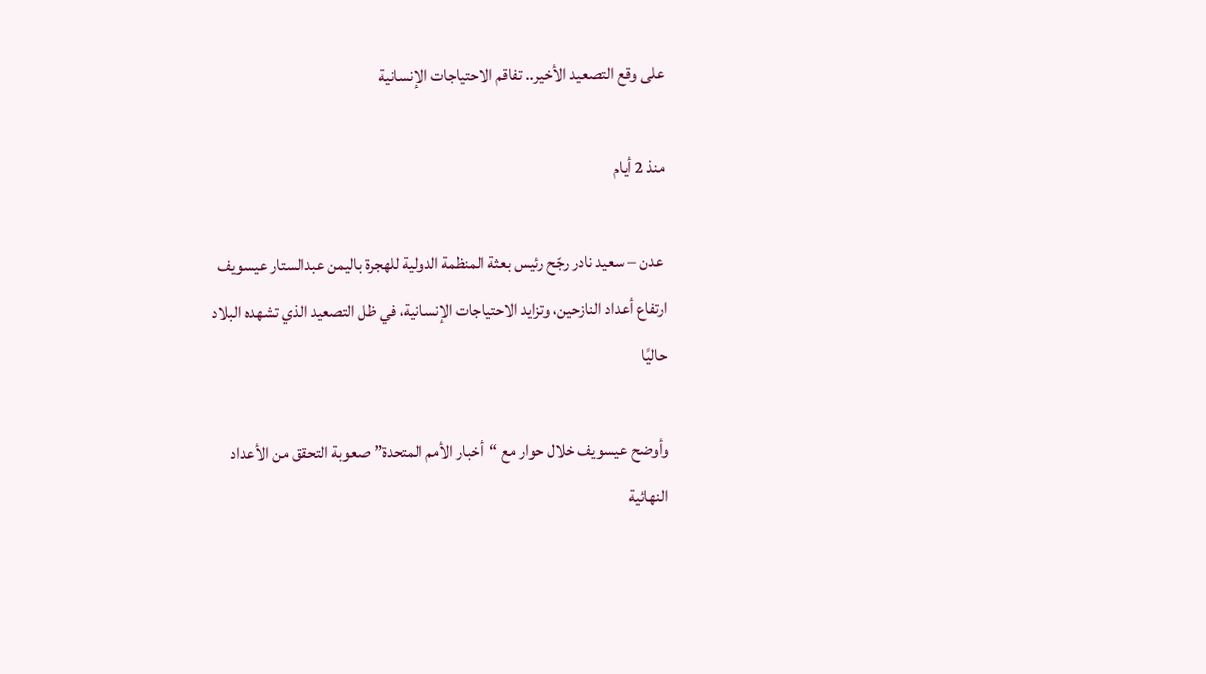على وقع التصعيد الأخير.. تفاقم الاحتياجات الإنسانية

منذ 2 أيام

 عدن – سعيد نادر رجّح رئيس بعثة المنظمة الدولية للهجرة باليمن عبدالستار عيسويف ارتفاع أعداد النازحين، وتزايد الاحتياجات الإنسانية، في ظل التصعيد الذي تشهده البلاد حاليًا

وأوضح عيسويف خلال حوار مع “أخبار الأمم المتحدة” صعوبة التحقق من الأعداد النهائية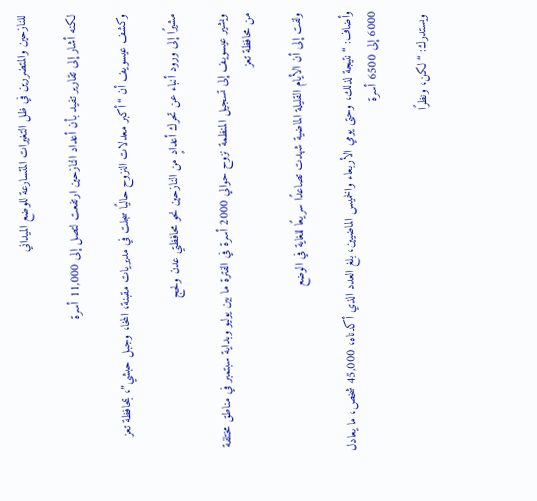للنازحين والمتضررين في ظل التغيرات المتسارعة للوضع الميداني

لكنه أشار إلى تقارير تفيد بأن أعداد النازحين ارتفعت لتصل إلى 11,000 أسرة

وكشف عيسويف أن “أكبر معدلات النزوح حاليًا سجلت في مديريات مقبنة، المخا، وجبل حبشي”، بمحافظة تعز

مشيرًا إلى ورود أنباء عن تحرك أعدادٍ من النازحين نحو محافظتي عدن ولحج

ويشير عيسويف إلى تسجيل المنظمة نزوح حوالي 2000 أسرة في الفترة ما بين يوليو وبداية سبتمبر في مناطق مختلفة من محافظة تعز

ولفت إلى أن الأيام القليلة الماضية شهدت تصاعدًا سريعًا للغاية في الوضع

وأضاف: “نتيجة لذلك، وحتى يومي الأربعاء والخميس الماضيين، بلغ العدد الذي أكدناه، 45,000 شخص، ما يعادل 6000 إلى 6500 أسرة

 ويستدرك: “لكن، ونظرًا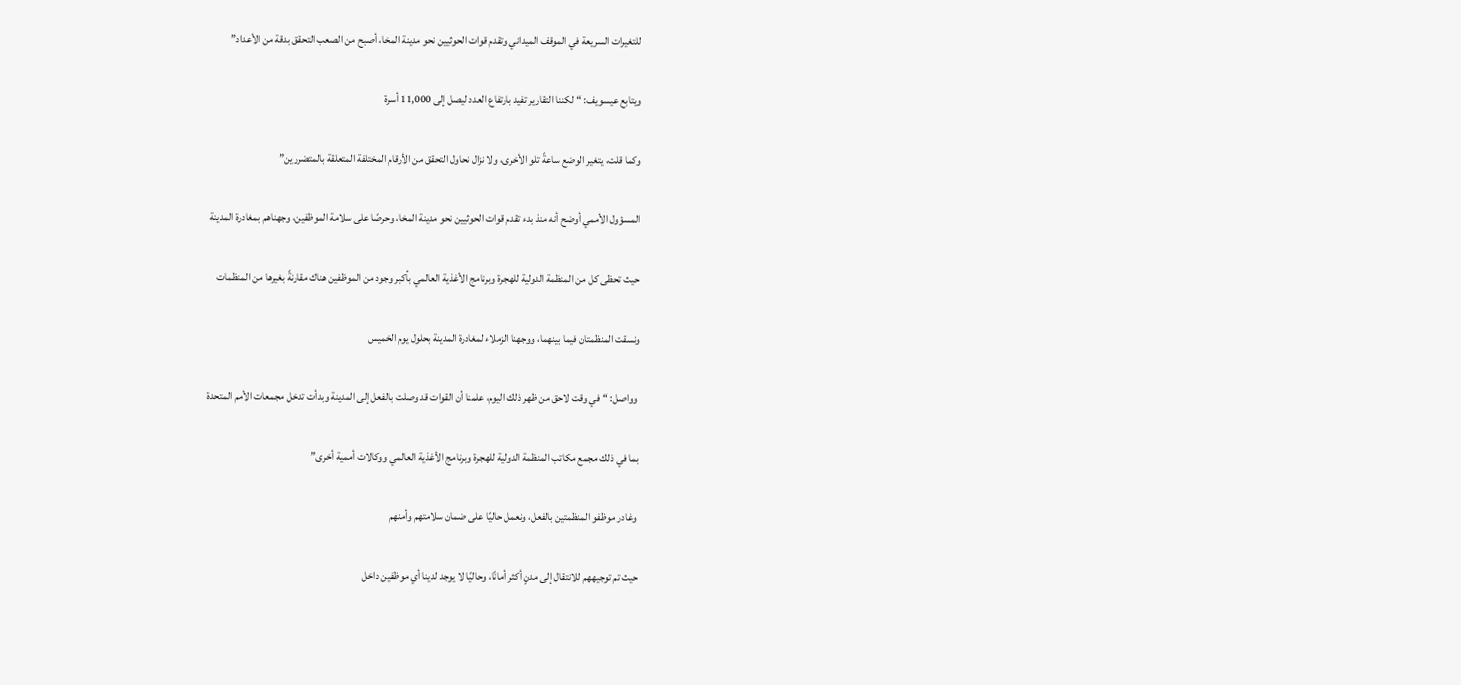للتغيرات السريعة في الموقف الميداني وتقدم قوات الحوثيين نحو مدينة المخا، أصبح من الصعب التحقق بدقة من الأعداد”

ويتابع عيسويف: “لكننا التقارير تفيد بارتفاع العدد ليصل إلى 11,000 أسرة

وكما قلت، يتغير الوضع ساعةً تلو الأخرى، ولا نزال نحاول التحقق من الأرقام المختلفة المتعلقة بالمتضررين”

المسؤول الأممي أوضح أنه منذ بدء تقدم قوات الحوثيين نحو مدينة المخا، وحرصًا على سلامة الموظفين، وجهناهم بمغادرة المدينة

حيث تحظى كل من المنظمة الدولية للهجرة وبرنامج الأغذية العالمي بأكبر وجود من الموظفين هناك مقارنةً بغيرها من المنظمات

ونسقت المنظمتان فيما بينهما، ووجهنا الزملاء لمغادرة المدينة بحلول يوم الخميس

 وواصل: “في وقت لاحق من ظهر ذلك اليوم، علمنا أن القوات قد وصلت بالفعل إلى المدينة وبدأت تدخل مجمعات الأمم المتحدة

بما في ذلك مجمع مكاتب المنظمة الدولية للهجرة وبرنامج الأغذية العالمي ووكالات أممية أخرى”

 وغادر موظفو المنظمتين بالفعل، ونعمل حاليًا على ضمان سلامتهم وأمنهم

حيث تم توجيههم للانتقال إلى مدنٍ أكثر أمانًا، وحاليًا لا يوجد لدينا أي موظفين داخل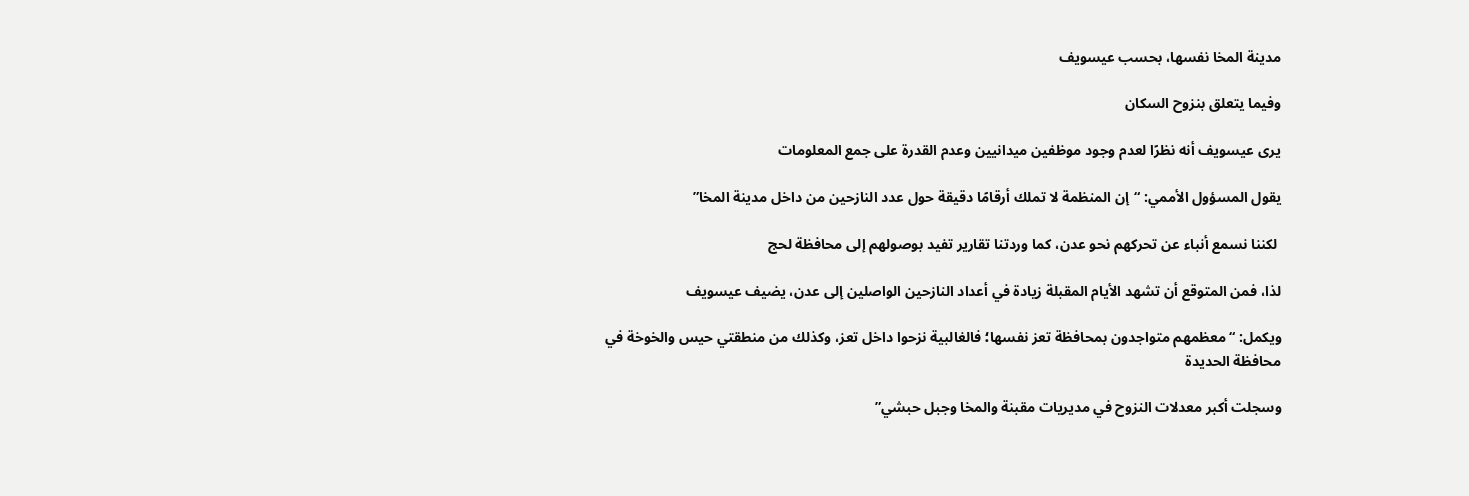مدينة المخا نفسها، بحسب عيسويف

وفيما يتعلق بنزوح السكان

يرى عيسويف أنه نظرًا لعدم وجود موظفين ميدانيين وعدم القدرة على جمع المعلومات

يقول المسؤول الأممي: “إن المنظمة لا تملك أرقامًا دقيقة حول عدد النازحين من داخل مدينة المخا”

 لكننا نسمع أنباء عن تحركهم نحو عدن، كما وردتنا تقارير تفيد بوصولهم إلى محافظة لحج

لذا، فمن المتوقع أن تشهد الأيام المقبلة زيادة في أعداد النازحين الواصلين إلى عدن، يضيف عيسويف

ويكمل: “معظمهم متواجدون بمحافظة تعز نفسها؛ فالغالبية نزحوا داخل تعز، وكذلك من منطقتي حيس والخوخة في محافظة الحديدة

وسجلت أكبر معدلات النزوح في مديريات مقبنة والمخا وجبل حبشي”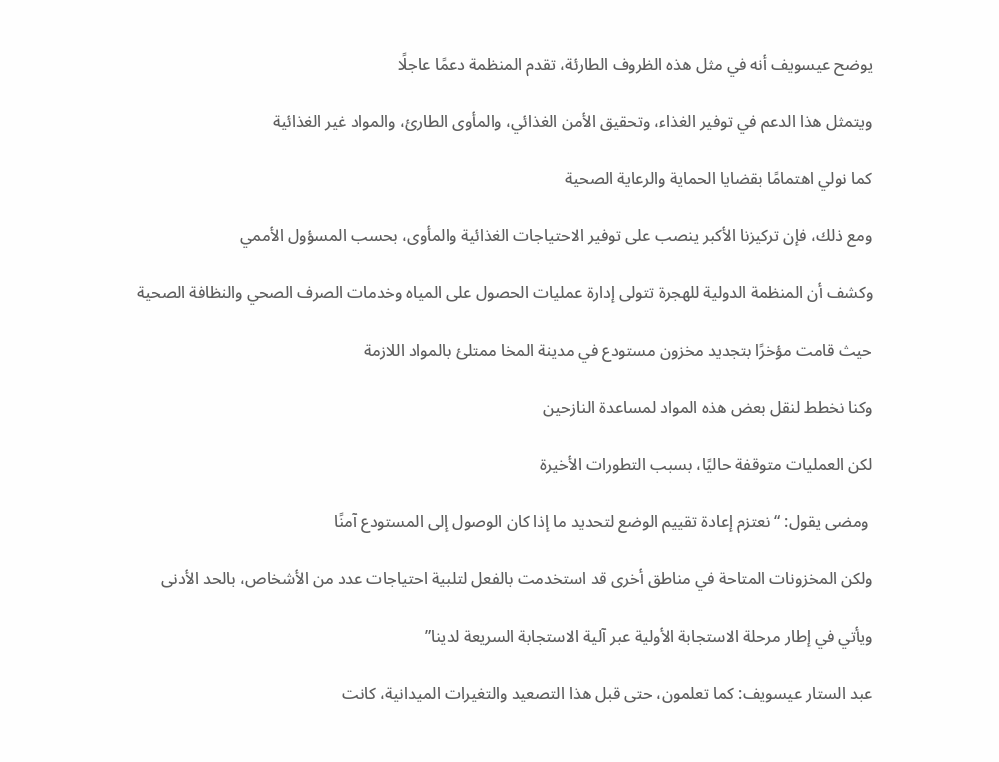يوضح عيسويف أنه في مثل هذه الظروف الطارئة، تقدم المنظمة دعمًا عاجلًا

ويتمثل هذا الدعم في توفير الغذاء، وتحقيق الأمن الغذائي، والمأوى الطارئ، والمواد غير الغذائية

كما نولي اهتمامًا بقضايا الحماية والرعاية الصحية

ومع ذلك، فإن تركيزنا الأكبر ينصب على توفير الاحتياجات الغذائية والمأوى، بحسب المسؤول الأممي

وكشف أن المنظمة الدولية للهجرة تتولى إدارة عمليات الحصول على المياه وخدمات الصرف الصحي والنظافة الصحية

حيث قامت مؤخرًا بتجديد مخزون مستودع في مدينة المخا ممتلئ بالمواد اللازمة

وكنا نخطط لنقل بعض هذه المواد لمساعدة النازحين

لكن العمليات متوقفة حاليًا، بسبب التطورات الأخيرة

 ومضى يقول: “نعتزم إعادة تقييم الوضع لتحديد ما إذا كان الوصول إلى المستودع آمنًا

ولكن المخزونات المتاحة في مناطق أخرى قد استخدمت بالفعل لتلبية احتياجات عدد من الأشخاص، بالحد الأدنى

ويأتي في إطار مرحلة الاستجابة الأولية عبر آلية الاستجابة السريعة لدينا”

عبد الستار عيسويف: كما تعلمون، حتى قبل هذا التصعيد والتغيرات الميدانية، كانت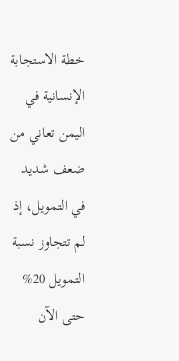خطة الاستجابة الإنسانية في اليمن تعاني من ضعف شديد في التمويل، إذ لم تتجاوز نسبة التمويل 20% حتى الآن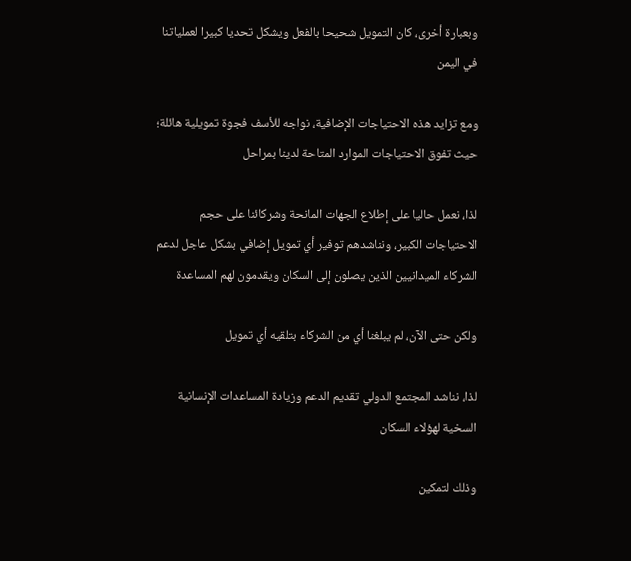وبعبارة أخرى، كان التمويل شحيحا بالفعل ويشكل تحديا كبيرا لعملياتنا في اليمن

ومع تزايد هذه الاحتياجات الإضافية، نواجه للأسف فجوة تمويلية هائلة؛ حيث تفوق الاحتياجات الموارد المتاحة لدينا بمراحل

لذا، نعمل حاليا على إطلاع الجهات المانحة وشركائنا على حجم الاحتياجات الكبير، ونناشدهم توفير أي تمويل إضافي بشكل عاجل لدعم الشركاء الميدانيين الذين يصلون إلى السكان ويقدمون لهم المساعدة

ولكن حتى الآن، لم يبلغنا أي من الشركاء بتلقيه أي تمويل

لذا، نناشد المجتمع الدولي تقديم الدعم وزيادة المساعدات الإنسانية السخية لهؤلاء السكان

وذلك لتمكين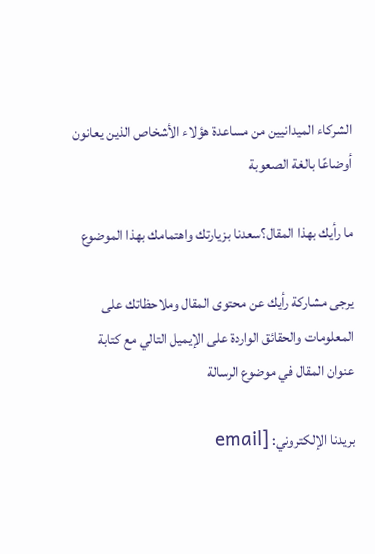الشركاء الميدانيين من مساعدة هؤلاء الأشخاص الذين يعانون أوضاعًا بالغة الصعوبة

ما رأيك بهذا المقال؟سعدنا بزيارتك واهتمامك بهذا الموضوع

يرجى مشاركة رأيك عن محتوى المقال وملاحظاتك على المعلومات والحقائق الواردة على الإيميل التالي مع كتابة عنوان المقال في موضوع الرسالة

بريدنا الإلكتروني: [email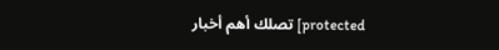protected] تصلك أهم أخبار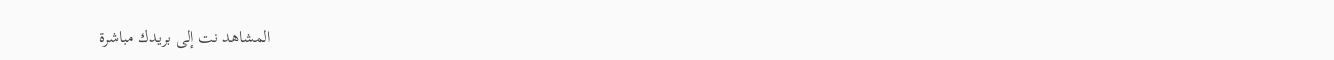المشاهد نت إلى بريدك مباشرة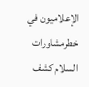الإعلاميون في خطرمشاورات السلام كشف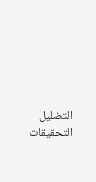التضليل التحقيقات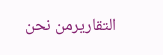التقاريرمن نحن